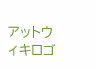アットウィキロゴ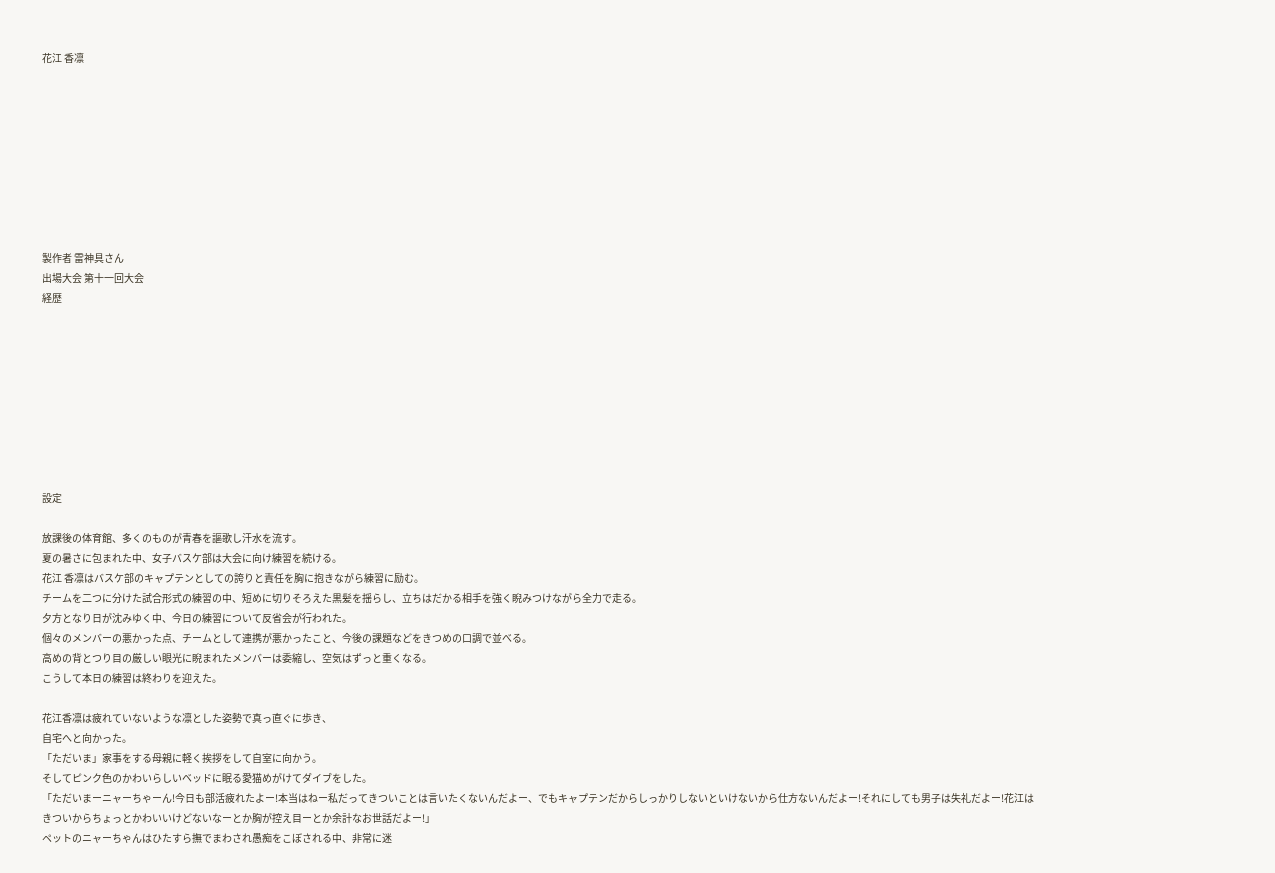花江 香凛









製作者 雷神具さん
出場大会 第十一回大会
経歴









設定

放課後の体育館、多くのものが青春を謳歌し汗水を流す。
夏の暑さに包まれた中、女子バスケ部は大会に向け練習を続ける。
花江 香凛はバスケ部のキャプテンとしての誇りと責任を胸に抱きながら練習に励む。
チームを二つに分けた試合形式の練習の中、短めに切りそろえた黒髪を揺らし、立ちはだかる相手を強く睨みつけながら全力で走る。
夕方となり日が沈みゆく中、今日の練習について反省会が行われた。
個々のメンバーの悪かった点、チームとして連携が悪かったこと、今後の課題などをきつめの口調で並べる。
高めの背とつり目の厳しい眼光に睨まれたメンバーは委縮し、空気はずっと重くなる。
こうして本日の練習は終わりを迎えた。

花江香凛は疲れていないような凛とした姿勢で真っ直ぐに歩き、
自宅へと向かった。
「ただいま」家事をする母親に軽く挨拶をして自室に向かう。
そしてピンク色のかわいらしいベッドに眠る愛猫めがけてダイブをした。
「ただいまーニャーちゃーん!今日も部活疲れたよー!本当はねー私だってきついことは言いたくないんだよー、でもキャプテンだからしっかりしないといけないから仕方ないんだよー!それにしても男子は失礼だよー!花江はきついからちょっとかわいいけどないなーとか胸が控え目ーとか余計なお世話だよー!」
ペットのニャーちゃんはひたすら撫でまわされ愚痴をこぼされる中、非常に迷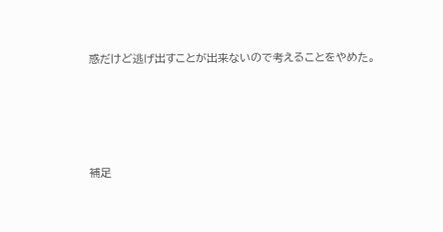惑だけど逃げ出すことが出来ないので考えることをやめた。




補足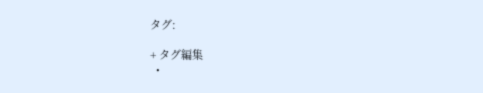タグ:

+ タグ編集
  •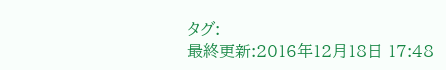タグ:
最終更新:2016年12月18日 17:48